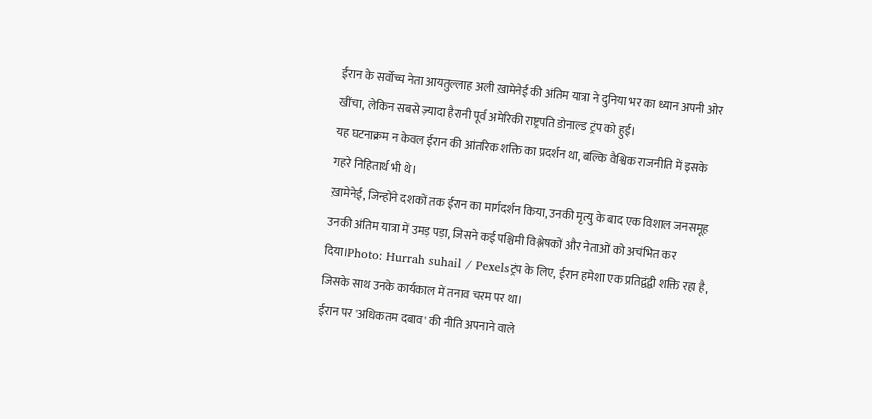ईरान के सर्वोच्च नेता आयतुल्लाह अली ख़ामेनेई की अंतिम यात्रा ने दुनिया भर का ध्यान अपनी ओर खींचा, लेकिन सबसे ज़्यादा हैरानी पूर्व अमेरिकी राष्ट्रपति डोनाल्ड ट्रंप को हुई।
यह घटनाक्रम न केवल ईरान की आंतरिक शक्ति का प्रदर्शन था, बल्कि वैश्विक राजनीति में इसके गहरे निहितार्थ भी थे।
ख़ामेनेई, जिन्होंने दशकों तक ईरान का मार्गदर्शन किया, उनकी मृत्यु के बाद एक विशाल जनसमूह उनकी अंतिम यात्रा में उमड़ पड़ा, जिसने कई पश्चिमी विश्लेषकों और नेताओं को अचंभित कर दिया।Photo: Hurrah suhail / Pexelsट्रंप के लिए, ईरान हमेशा एक प्रतिद्वंद्वी शक्ति रहा है, जिसके साथ उनके कार्यकाल में तनाव चरम पर था।
ईरान पर 'अधिकतम दबाव' की नीति अपनाने वाले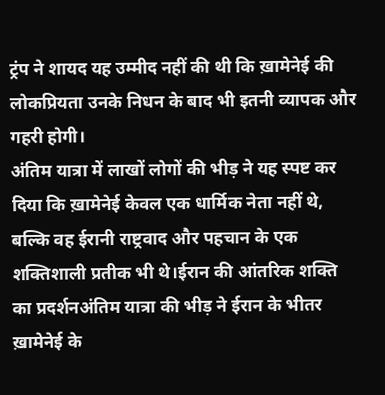ट्रंप ने शायद यह उम्मीद नहीं की थी कि ख़ामेनेई की लोकप्रियता उनके निधन के बाद भी इतनी व्यापक और गहरी होगी।
अंतिम यात्रा में लाखों लोगों की भीड़ ने यह स्पष्ट कर दिया कि ख़ामेनेई केवल एक धार्मिक नेता नहीं थे, बल्कि वह ईरानी राष्ट्रवाद और पहचान के एक शक्तिशाली प्रतीक भी थे।ईरान की आंतरिक शक्ति का प्रदर्शनअंतिम यात्रा की भीड़ ने ईरान के भीतर ख़ामेनेई के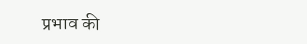प्रभाव की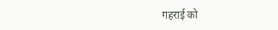गहराई को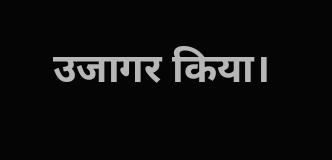उजागर किया।